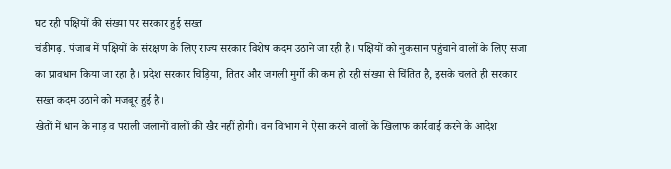घट रही पक्षियों की संख्या पर सरकार हुई सख्त
चंडीगढ़. पंजाब में पक्षियों के संरक्षण के लिए राज्य सरकार विशेष कदम उठाने जा रही है। पक्षियों को नुकसान पहुंचाने वालों के लिए सजा का प्रावधान किया जा रहा है। प्रदेश सरकार चिड़िया, तितर और जगली मुर्गो की कम हो रही संख्या से चिंतित है, इसके चलते ही सरकार सख्त कदम उठाने को मजबूर हुई है।
खेतों में धान के नाड़ व पराली जलानों वालों की खैर नहीं होगी। वन विभाग ने ऐसा करने वालों के खिलाफ कार्रवाई करने के आदेश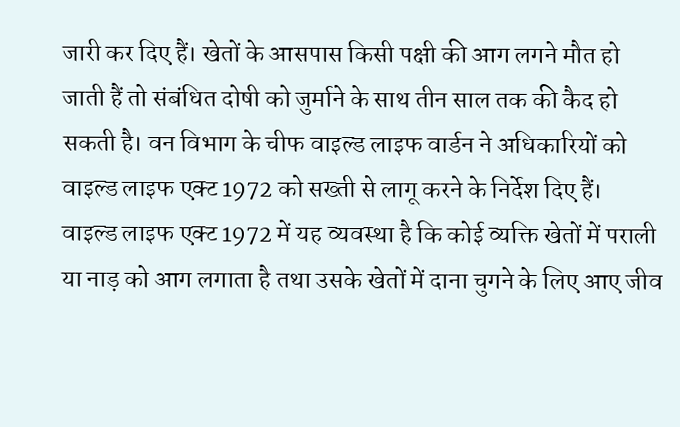जारी कर दिए हैं। खेतों के आसपास किसी पक्षी की आग लगने मौत हो जाती हैं तो संबंधित दोषी को जुर्माने के साथ तीन साल तक की कैद हो सकती है। वन विभाग के चीफ वाइल्ड लाइफ वार्डन ने अधिकारियों को वाइल्ड लाइफ एक्ट 1972 को सख्ती से लागू करने के निर्देश दिए हैं।
वाइल्ड लाइफ एक्ट 1972 में यह व्यवस्था है कि कोई व्यक्ति खेतों में पराली या नाड़ को आग लगाता है तथा उसके खेतों में दाना चुगने के लिए आए जीव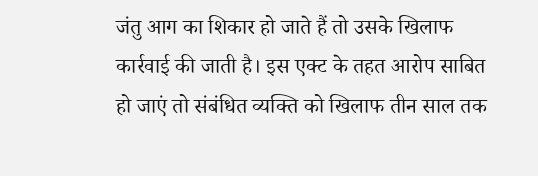जंतु आग का शिकार हो जाते हैं तो उसके खिलाफ कार्रवाई की जाती है। इस एक्ट के तहत आरोप साबित हो जाएं तो संबंधित व्यक्ति को खिलाफ तीन साल तक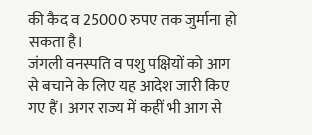की कैद व 25000 रुपए तक जुर्माना हो सकता है।
जंगली वनस्पति व पशु पक्षियों को आग से बचाने के लिए यह आदेश जारी किए गए हैं। अगर राज्य में कहीं भी आग से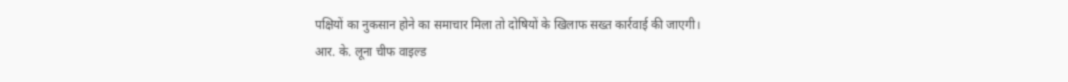पक्षियों का नुकसान होने का समाचार मिला तो दोषियों के खिलाफ सख्त कार्रवाई की जाएगी।
आर. के. लूना चीफ वाइल्ड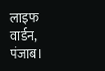लाइफ वार्डन, पंजाब।